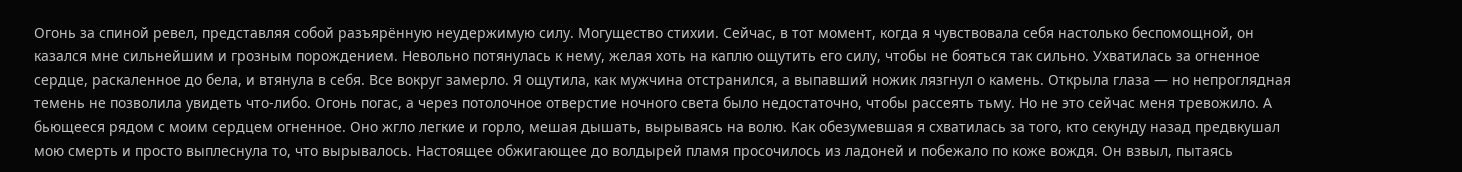Огонь за спиной ревел, представляя собой разъярённую неудержимую силу. Могущество стихии. Сейчас, в тот момент, когда я чувствовала себя настолько беспомощной, он казался мне сильнейшим и грозным порождением. Невольно потянулась к нему, желая хоть на каплю ощутить его силу, чтобы не бояться так сильно. Ухватилась за огненное сердце, раскаленное до бела, и втянула в себя. Все вокруг замерло. Я ощутила, как мужчина отстранился, а выпавший ножик лязгнул о камень. Открыла глаза — но непроглядная темень не позволила увидеть что-либо. Огонь погас, а через потолочное отверстие ночного света было недостаточно, чтобы рассеять тьму. Но не это сейчас меня тревожило. А бьющееся рядом с моим сердцем огненное. Оно жгло легкие и горло, мешая дышать, вырываясь на волю. Как обезумевшая я схватилась за того, кто секунду назад предвкушал мою смерть и просто выплеснула то, что вырывалось. Настоящее обжигающее до волдырей пламя просочилось из ладоней и побежало по коже вождя. Он взвыл, пытаясь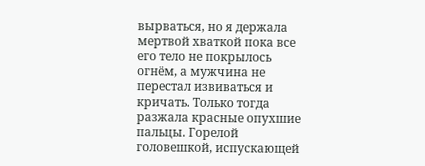вырваться, но я держала мертвой хваткой пока все его тело не покрылось огнём, а мужчина не перестал извиваться и кричать. Только тогда разжала красные опухшие пальцы. Горелой головешкой, испускающей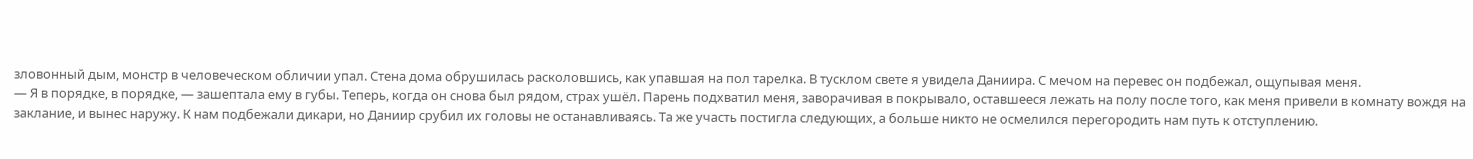зловонный дым, монстр в человеческом обличии упал. Стена дома обрушилась расколовшись, как упавшая на пол тарелка. В тусклом свете я увидела Даниира. С мечом на перевес он подбежал, ощупывая меня.
— Я в порядке, в порядке, — зашептала ему в губы. Теперь, когда он снова был рядом, страх ушёл. Парень подхватил меня, заворачивая в покрывало, оставшееся лежать на полу после того, как меня привели в комнату вождя на заклание, и вынес наружу. К нам подбежали дикари, но Даниир срубил их головы не останавливаясь. Та же участь постигла следующих, а больше никто не осмелился перегородить нам путь к отступлению.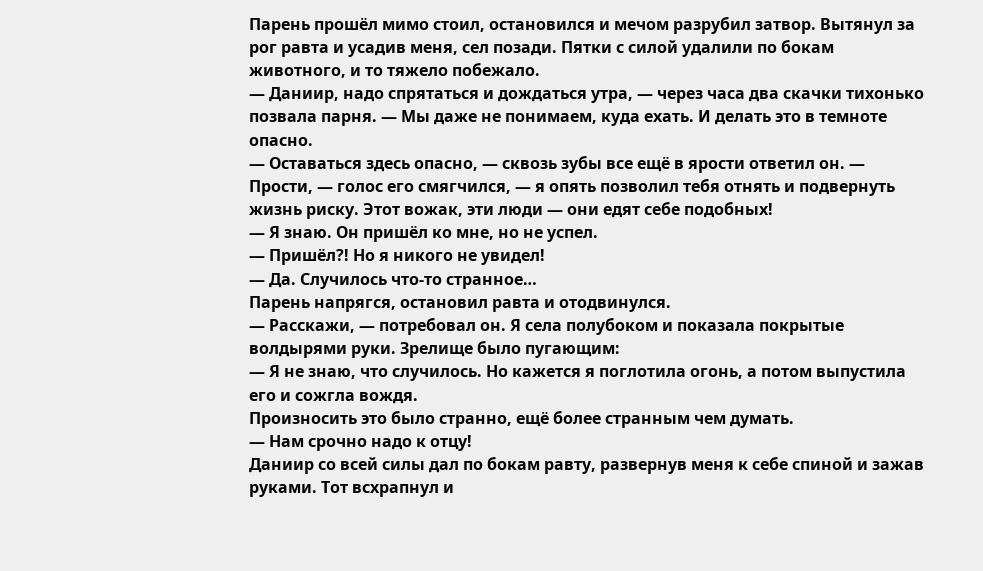Парень прошёл мимо стоил, остановился и мечом разрубил затвор. Вытянул за рог равта и усадив меня, сел позади. Пятки с силой удалили по бокам животного, и то тяжело побежало.
— Даниир, надо спрятаться и дождаться утра, — через часа два скачки тихонько позвала парня. — Мы даже не понимаем, куда ехать. И делать это в темноте опасно.
— Оставаться здесь опасно, — сквозь зубы все ещё в ярости ответил он. — Прости, — голос его смягчился, — я опять позволил тебя отнять и подвернуть жизнь риску. Этот вожак, эти люди — они едят себе подобных!
— Я знаю. Он пришёл ко мне, но не успел.
— Пришёл?! Но я никого не увидел!
— Да. Случилось что-то странное…
Парень напрягся, остановил равта и отодвинулся.
— Расскажи, — потребовал он. Я села полубоком и показала покрытые волдырями руки. Зрелище было пугающим:
— Я не знаю, что случилось. Но кажется я поглотила огонь, а потом выпустила его и сожгла вождя.
Произносить это было странно, ещё более странным чем думать.
— Нам срочно надо к отцу!
Даниир со всей силы дал по бокам равту, развернув меня к себе спиной и зажав руками. Тот всхрапнул и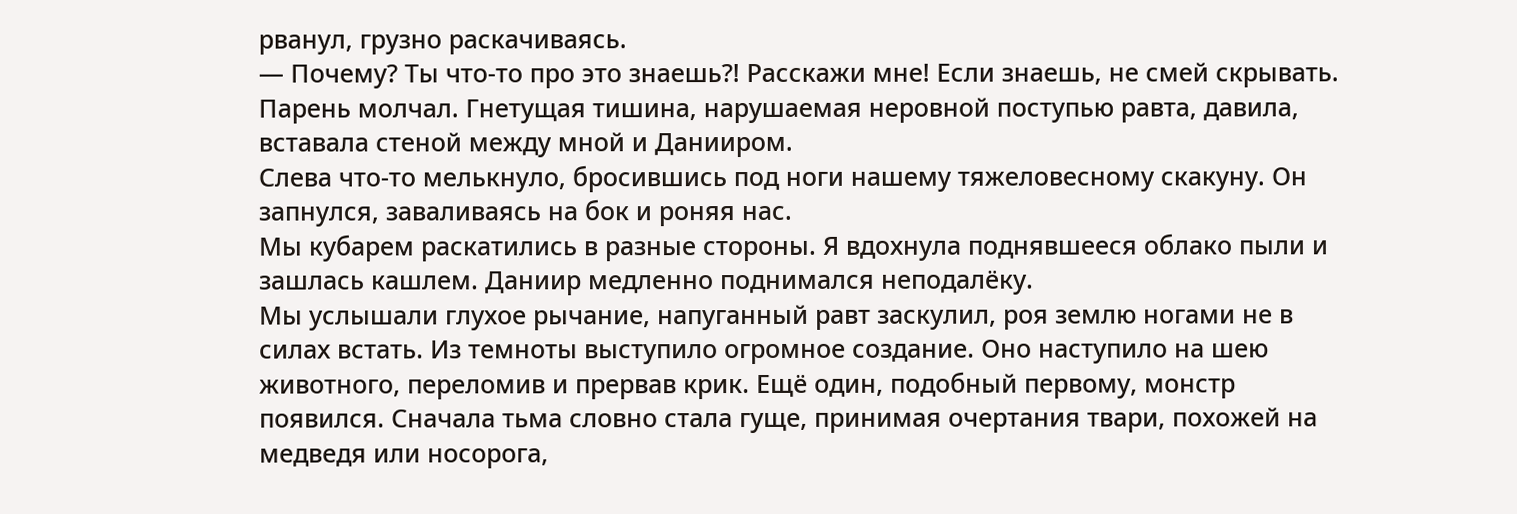рванул, грузно раскачиваясь.
— Почему? Ты что-то про это знаешь?! Расскажи мне! Если знаешь, не смей скрывать.
Парень молчал. Гнетущая тишина, нарушаемая неровной поступью равта, давила, вставала стеной между мной и Данииром.
Слева что-то мелькнуло, бросившись под ноги нашему тяжеловесному скакуну. Он запнулся, заваливаясь на бок и роняя нас.
Мы кубарем раскатились в разные стороны. Я вдохнула поднявшееся облако пыли и зашлась кашлем. Даниир медленно поднимался неподалёку.
Мы услышали глухое рычание, напуганный равт заскулил, роя землю ногами не в силах встать. Из темноты выступило огромное создание. Оно наступило на шею животного, переломив и прервав крик. Ещё один, подобный первому, монстр появился. Сначала тьма словно стала гуще, принимая очертания твари, похожей на медведя или носорога,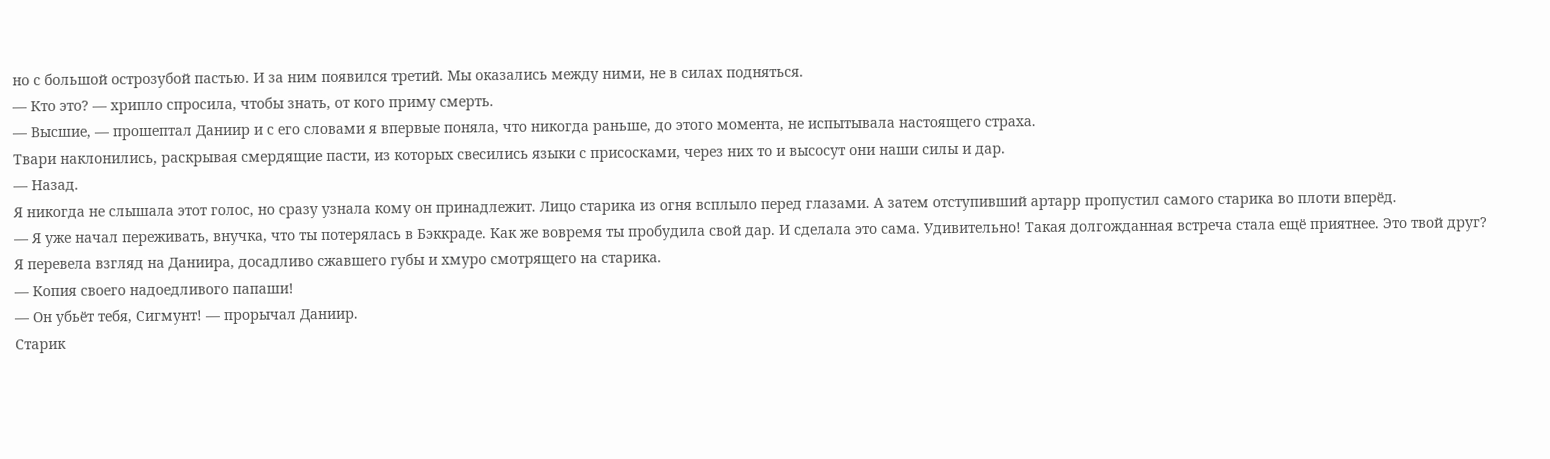но с большой острозубой пастью. И за ним появился третий. Мы оказались между ними, не в силах подняться.
— Кто это? — хрипло спросила, чтобы знать, от кого приму смерть.
— Высшие, — прошептал Даниир и с его словами я впервые поняла, что никогда раньше, до этого момента, не испытывала настоящего страха.
Твари наклонились, раскрывая смердящие пасти, из которых свесились языки с присосками, через них то и высосут они наши силы и дар.
— Назад.
Я никогда не слышала этот голос, но сразу узнала кому он принадлежит. Лицо старика из огня всплыло перед глазами. А затем отступивший артарр пропустил самого старика во плоти вперёд.
— Я уже начал переживать, внучка, что ты потерялась в Бэккраде. Как же вовремя ты пробудила свой дар. И сделала это сама. Удивительно! Такая долгожданная встреча стала ещё приятнее. Это твой друг?
Я перевела взгляд на Даниира, досадливо сжавшего губы и хмуро смотрящего на старика.
— Копия своего надоедливого папаши!
— Он убьёт тебя, Сигмунт! — прорычал Даниир.
Старик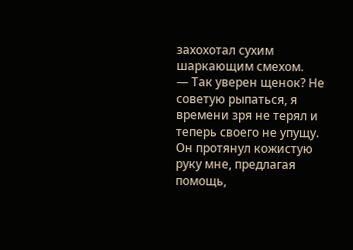захохотал сухим шаркающим смехом.
— Так уверен щенок? Не советую рыпаться, я времени зря не терял и теперь своего не упущу.
Он протянул кожистую руку мне, предлагая помощь,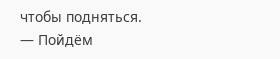чтобы подняться.
— Пойдём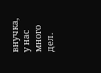внучка, у нас много дел.